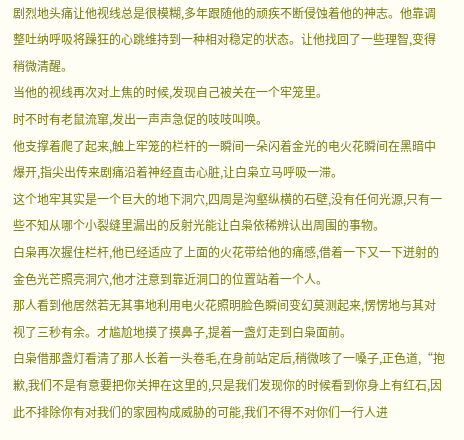剧烈地头痛让他视线总是很模糊,多年跟随他的顽疾不断侵蚀着他的神志。他靠调整吐纳呼吸将躁狂的心跳维持到一种相对稳定的状态。让他找回了一些理智,变得稍微清醒。
当他的视线再次对上焦的时候,发现自己被关在一个牢笼里。
时不时有老鼠流窜,发出一声声急促的吱吱叫唤。
他支撑着爬了起来,触上牢笼的栏杆的一瞬间一朵闪着金光的电火花瞬间在黑暗中爆开,指尖出传来剧痛沿着神经直击心脏,让白枭立马呼吸一滞。
这个地牢其实是一个巨大的地下洞穴,四周是沟壑纵横的石壁,没有任何光源,只有一些不知从哪个小裂缝里漏出的反射光能让白枭依稀辨认出周围的事物。
白枭再次握住栏杆,他已经适应了上面的火花带给他的痛感,借着一下又一下迸射的金色光芒照亮洞穴,他才注意到靠近洞口的位置站着一个人。
那人看到他居然若无其事地利用电火花照明脸色瞬间变幻莫测起来,愣愣地与其对视了三秒有余。才尴尬地摸了摸鼻子,提着一盏灯走到白枭面前。
白枭借那盏灯看清了那人长着一头卷毛,在身前站定后,稍微咳了一嗓子,正色道,“抱歉,我们不是有意要把你关押在这里的,只是我们发现你的时候看到你身上有红石,因此不排除你有对我们的家园构成威胁的可能,我们不得不对你们一行人进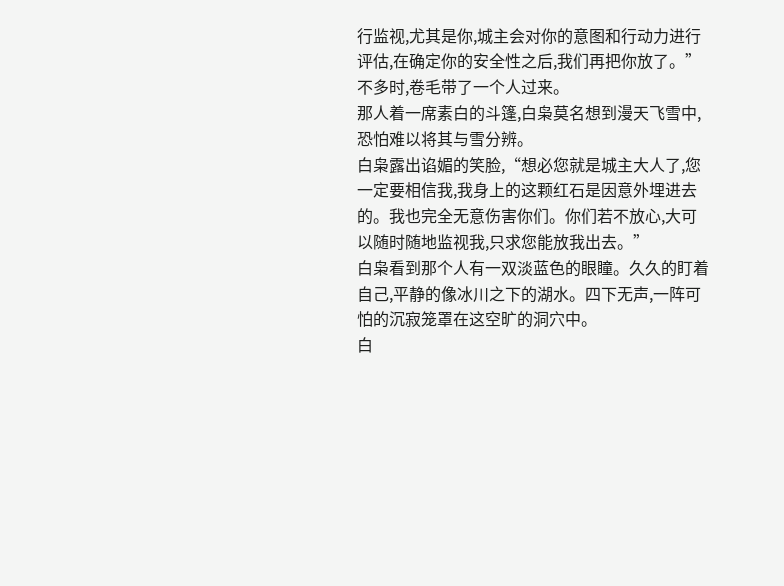行监视,尤其是你,城主会对你的意图和行动力进行评估,在确定你的安全性之后,我们再把你放了。”
不多时,卷毛带了一个人过来。
那人着一席素白的斗篷,白枭莫名想到漫天飞雪中,恐怕难以将其与雪分辨。
白枭露出谄媚的笑脸,“想必您就是城主大人了,您一定要相信我,我身上的这颗红石是因意外埋进去的。我也完全无意伤害你们。你们若不放心,大可以随时随地监视我,只求您能放我出去。”
白枭看到那个人有一双淡蓝色的眼瞳。久久的盯着自己,平静的像冰川之下的湖水。四下无声,一阵可怕的沉寂笼罩在这空旷的洞穴中。
白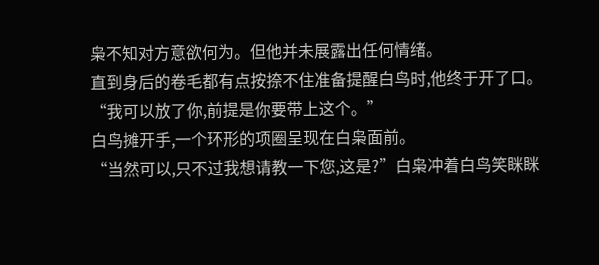枭不知对方意欲何为。但他并未展露出任何情绪。
直到身后的卷毛都有点按捺不住准备提醒白鸟时,他终于开了口。
“我可以放了你,前提是你要带上这个。”
白鸟摊开手,一个环形的项圈呈现在白枭面前。
“当然可以,只不过我想请教一下您,这是?”白枭冲着白鸟笑眯眯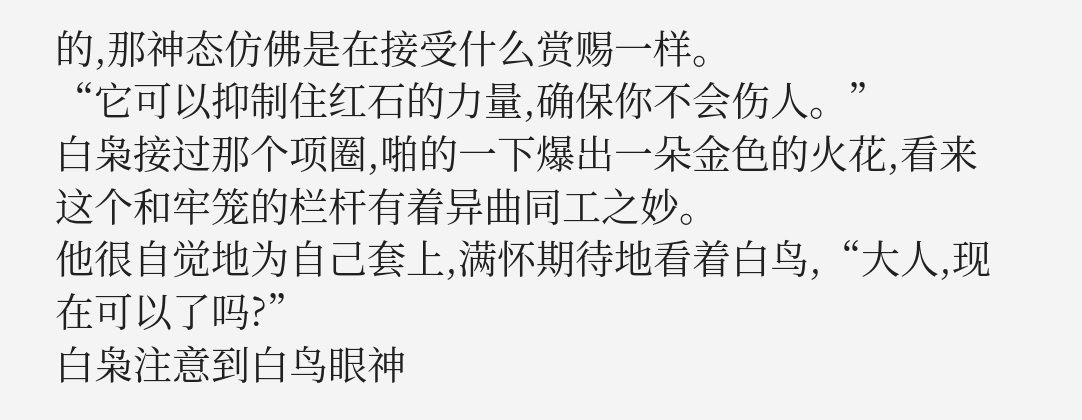的,那神态仿佛是在接受什么赏赐一样。
“它可以抑制住红石的力量,确保你不会伤人。”
白枭接过那个项圈,啪的一下爆出一朵金色的火花,看来这个和牢笼的栏杆有着异曲同工之妙。
他很自觉地为自己套上,满怀期待地看着白鸟,“大人,现在可以了吗?”
白枭注意到白鸟眼神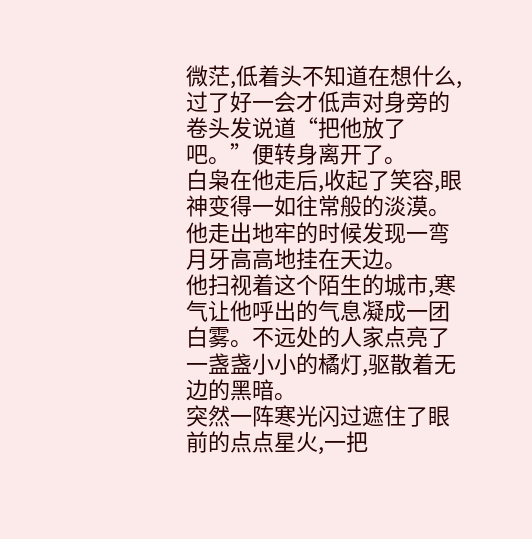微茫,低着头不知道在想什么,过了好一会才低声对身旁的卷头发说道“把他放了吧。”便转身离开了。
白枭在他走后,收起了笑容,眼神变得一如往常般的淡漠。
他走出地牢的时候发现一弯月牙高高地挂在天边。
他扫视着这个陌生的城市,寒气让他呼出的气息凝成一团白雾。不远处的人家点亮了一盏盏小小的橘灯,驱散着无边的黑暗。
突然一阵寒光闪过遮住了眼前的点点星火,一把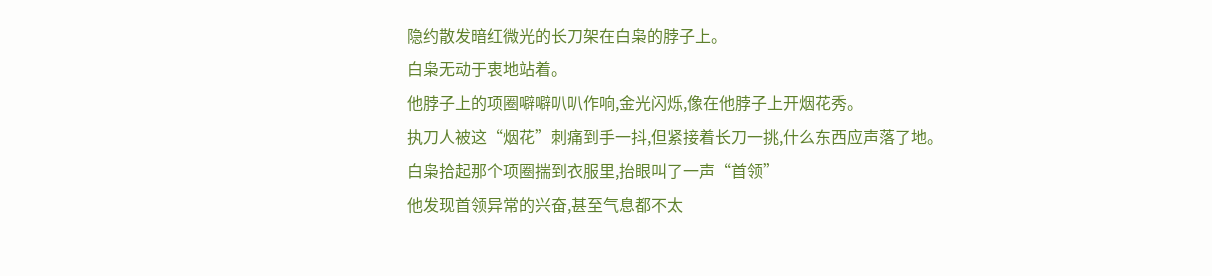隐约散发暗红微光的长刀架在白枭的脖子上。
白枭无动于衷地站着。
他脖子上的项圈噼噼叭叭作响,金光闪烁,像在他脖子上开烟花秀。
执刀人被这“烟花”刺痛到手一抖,但紧接着长刀一挑,什么东西应声落了地。
白枭拾起那个项圈揣到衣服里,抬眼叫了一声“首领”
他发现首领异常的兴奋,甚至气息都不太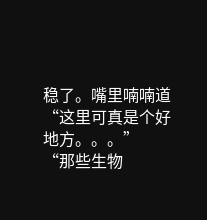稳了。嘴里喃喃道“这里可真是个好地方。。。”
“那些生物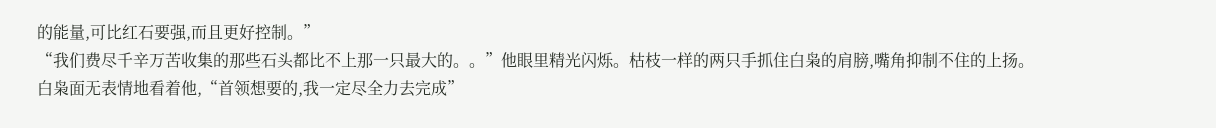的能量,可比红石要强,而且更好控制。”
“我们费尽千辛万苦收集的那些石头都比不上那一只最大的。。”他眼里精光闪烁。枯枝一样的两只手抓住白枭的肩膀,嘴角抑制不住的上扬。
白枭面无表情地看着他,“首领想要的,我一定尽全力去完成”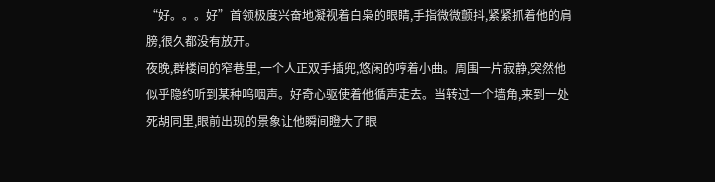“好。。。好”首领极度兴奋地凝视着白枭的眼睛,手指微微颤抖,紧紧抓着他的肩膀,很久都没有放开。
夜晚,群楼间的窄巷里,一个人正双手插兜,悠闲的哼着小曲。周围一片寂静,突然他似乎隐约听到某种呜咽声。好奇心驱使着他循声走去。当转过一个墙角,来到一处死胡同里,眼前出现的景象让他瞬间瞪大了眼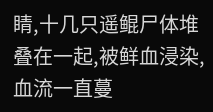睛,十几只遥鲲尸体堆叠在一起,被鲜血浸染,血流一直蔓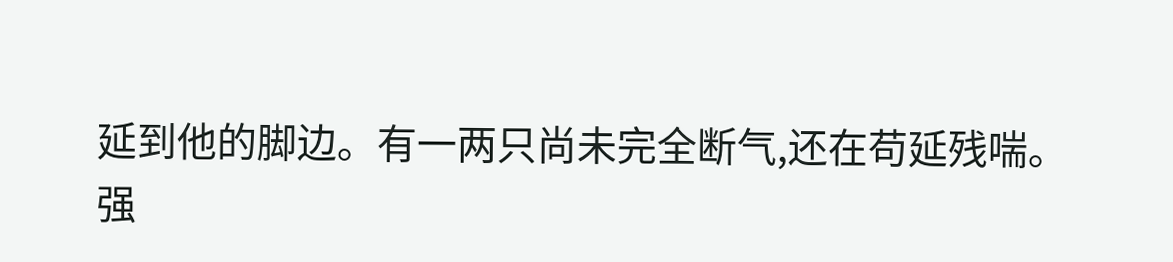延到他的脚边。有一两只尚未完全断气,还在苟延残喘。
强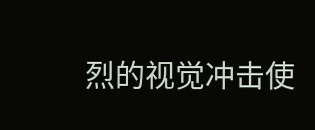烈的视觉冲击使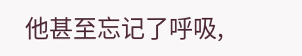他甚至忘记了呼吸,